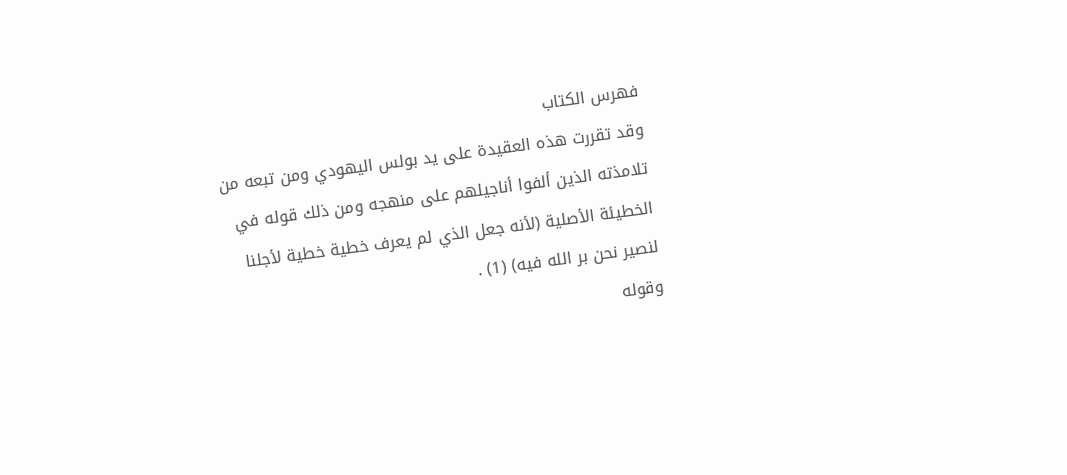فهرس الكتاب
وقد تقررت هذه العقيدة على يد بولس اليهودي ومن تبعه من تلامذته الذين ألفوا أناجيلهم على منهجه ومن ذلك قوله في الخطيئة الأصلية (لأنه جعل الذي لم يعرف خطية خطية لأجلنا لنصير نحن بر الله فيه) (1) .
وقوله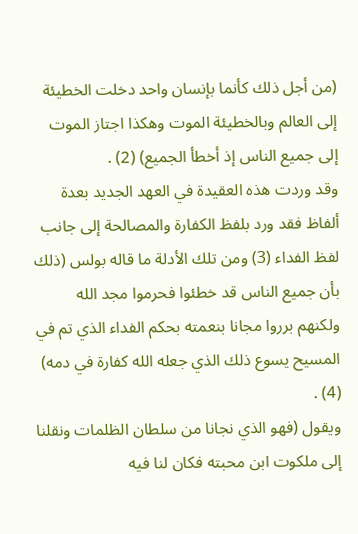(من أجل ذلك كأنما بإنسان واحد دخلت الخطيئة إلى العالم وبالخطيئة الموت وهكذا اجتاز الموت إلى جميع الناس إذ أخطأ الجميع) (2) .
وقد وردت هذه العقيدة في العهد الجديد بعدة ألفاظ فقد ورد بلفظ الكفارة والمصالحة إلى جانب لفظ الفداء (3) ومن تلك الأدلة ما قاله بولس (ذلك بأن جميع الناس قد خطئوا فحرموا مجد الله ولكنهم برروا مجانا بنعمته بحكم الفداء الذي تم في المسيح يسوع ذلك الذي جعله الله كفارة في دمه) (4) .
ويقول (فهو الذي نجانا من سلطان الظلمات ونقلنا إلى ملكوت ابن محبته فكان لنا فيه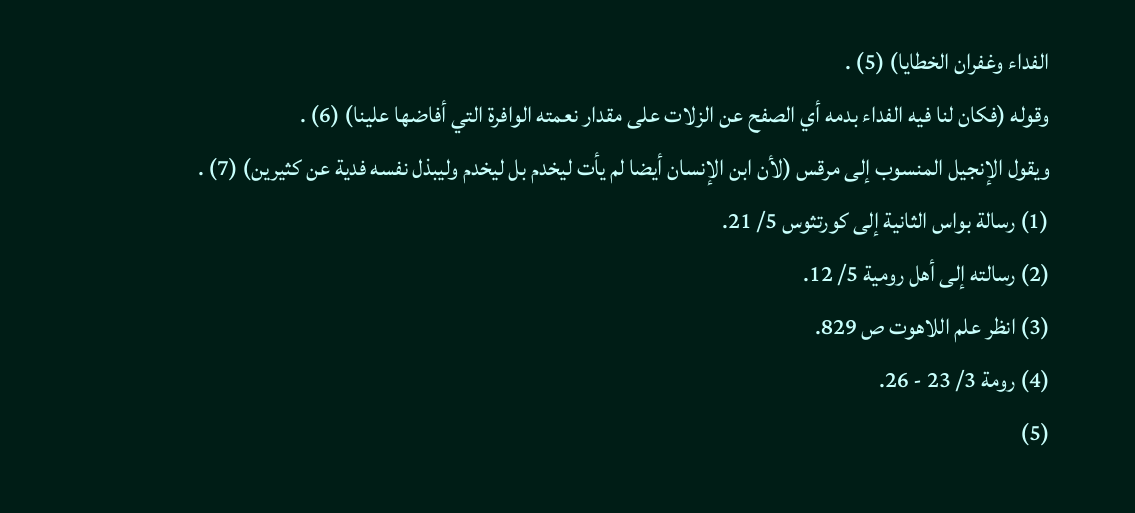الفداء وغفران الخطايا) (5) .
وقوله (فكان لنا فيه الفداء بدمه أي الصفح عن الزلات على مقدار نعمته الوافرة التي أفاضها علينا) (6) .
ويقول الإنجيل المنسوب إلى مرقس (لأن ابن الإنسان أيضا لم يأت ليخدم بل ليخدم وليبذل نفسه فدية عن كثيرين) (7) .
(1) رسالة بواس الثانية إلى كورتثوس 5/ 21.
(2) رسالته إلى أهل رومية 5/ 12.
(3) انظر علم اللاهوت ص 829.
(4) رومة 3/ 23 - 26.
(5)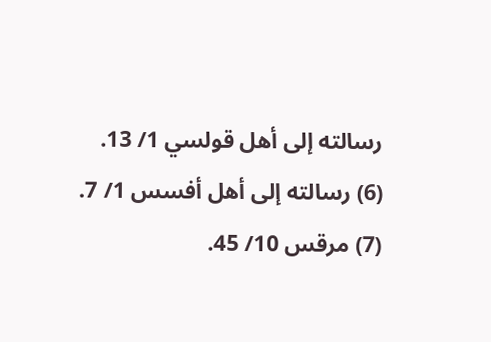رسالته إلى أهل قولسي 1/ 13.
(6) رسالته إلى أهل أفسس 1/ 7.
(7) مرقس 10/ 45.